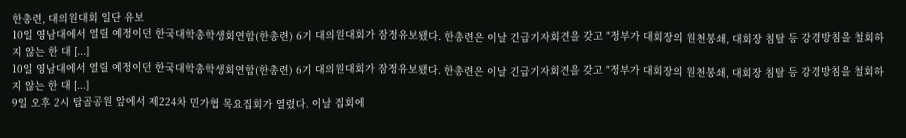한총련, 대의원대회 일단 유보
10일 영남대에서 열릴 예정이던 한국대학총학생회연합(한총련) 6기 대의원대회가 잠정유보됐다. 한총련은 이날 긴급기자회견을 갖고 "정부가 대회장의 원천봉쇄, 대회장 침탈 등 강경방침을 철회하지 않는 한 대 [...]
10일 영남대에서 열릴 예정이던 한국대학총학생회연합(한총련) 6기 대의원대회가 잠정유보됐다. 한총련은 이날 긴급기자회견을 갖고 "정부가 대회장의 원천봉쇄, 대회장 침탈 등 강경방침을 철회하지 않는 한 대 [...]
9일 오후 2시 탑골공원 앞에서 제224차 민가협 목요집회가 열렸다. 이날 집회에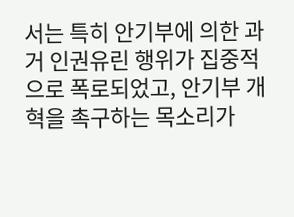서는 특히 안기부에 의한 과거 인권유린 행위가 집중적으로 폭로되었고, 안기부 개혁을 촉구하는 목소리가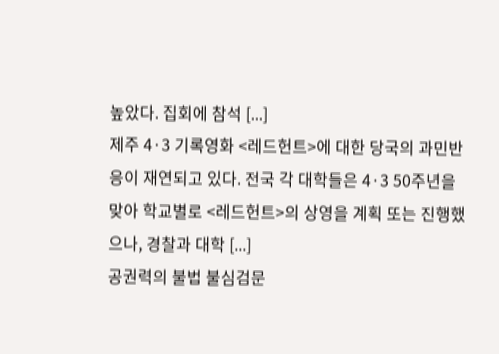높았다. 집회에 참석 [...]
제주 4·3 기록영화 <레드헌트>에 대한 당국의 과민반응이 재연되고 있다. 전국 각 대학들은 4·3 50주년을 맞아 학교별로 <레드헌트>의 상영을 계획 또는 진행했으나, 경찰과 대학 [...]
공권력의 불법 불심검문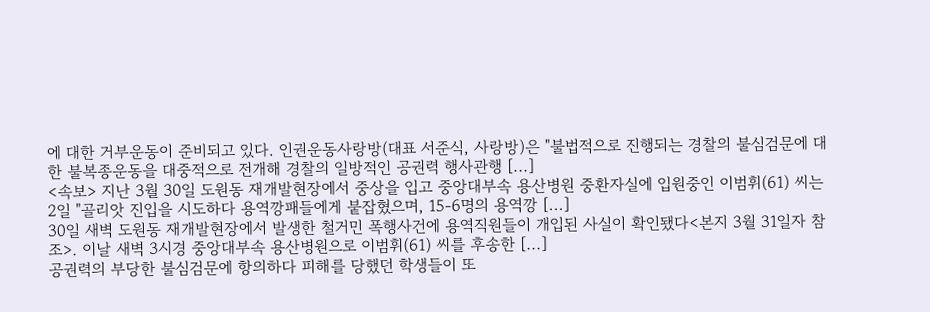에 대한 거부운동이 준비되고 있다. 인권운동사랑방(대표 서준식, 사랑방)은 "불법적으로 진행되는 경찰의 불심검문에 대한 불복종운동을 대중적으로 전개해 경찰의 일방적인 공권력 행사관행 [...]
<속보> 지난 3월 30일 도원동 재개발현장에서 중상을 입고 중앙대부속 용산병원 중환자실에 입원중인 이범휘(61) 씨는 2일 "골리앗 진입을 시도하다 용역깡패들에게 붙잡혔으며, 15-6명의 용역깡 [...]
30일 새벽 도원동 재개발현장에서 발생한 철거민 폭행사건에 용역직원들이 개입된 사실이 확인됐다<본지 3월 31일자 참조>. 이날 새벽 3시경 중앙대부속 용산병원으로 이범휘(61) 씨를 후송한 [...]
공권력의 부당한 불심검문에 항의하다 피해를 당했던 학생들이 또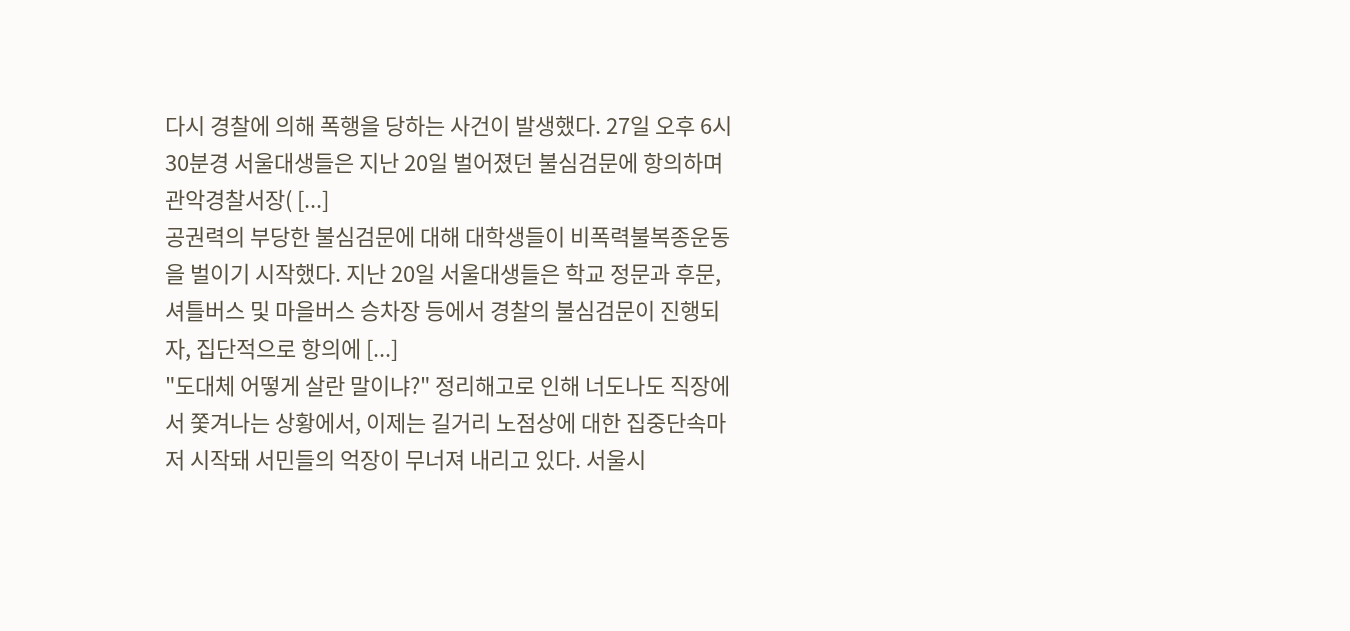다시 경찰에 의해 폭행을 당하는 사건이 발생했다. 27일 오후 6시 30분경 서울대생들은 지난 20일 벌어졌던 불심검문에 항의하며 관악경찰서장( [...]
공권력의 부당한 불심검문에 대해 대학생들이 비폭력불복종운동을 벌이기 시작했다. 지난 20일 서울대생들은 학교 정문과 후문, 셔틀버스 및 마을버스 승차장 등에서 경찰의 불심검문이 진행되자, 집단적으로 항의에 [...]
"도대체 어떻게 살란 말이냐?" 정리해고로 인해 너도나도 직장에서 쫓겨나는 상황에서, 이제는 길거리 노점상에 대한 집중단속마저 시작돼 서민들의 억장이 무너져 내리고 있다. 서울시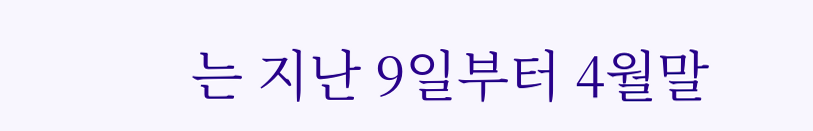는 지난 9일부터 4월말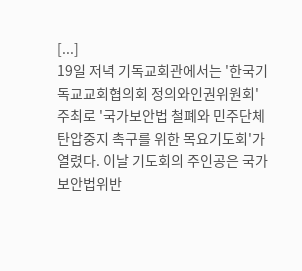[...]
19일 저녁 기독교회관에서는 '한국기독교교회협의회 정의와인권위원회' 주최로 '국가보안법 철폐와 민주단체 탄압중지 촉구를 위한 목요기도회'가 열렸다. 이날 기도회의 주인공은 국가보안법위반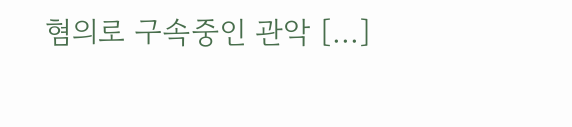혐의로 구속중인 관악 [...]